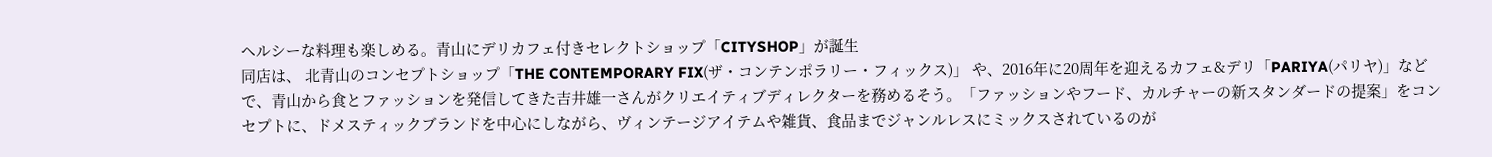ヘルシーな料理も楽しめる。青山にデリカフェ付きセレクトショップ「CITYSHOP」が誕生
同店は、 北青山のコンセプトショップ「THE CONTEMPORARY FIX(ザ・コンテンポラリー・フィックス)」 や、2016年に20周年を迎えるカフェ&デリ「PARIYA(パリヤ)」などで、青山から食とファッションを発信してきた吉井雄一さんがクリエイティブディレクターを務めるそう。「ファッションやフード、カルチャーの新スタンダードの提案」をコンセプトに、ドメスティックブランドを中心にしながら、ヴィンテージアイテムや雑貨、食品までジャンルレスにミックスされているのが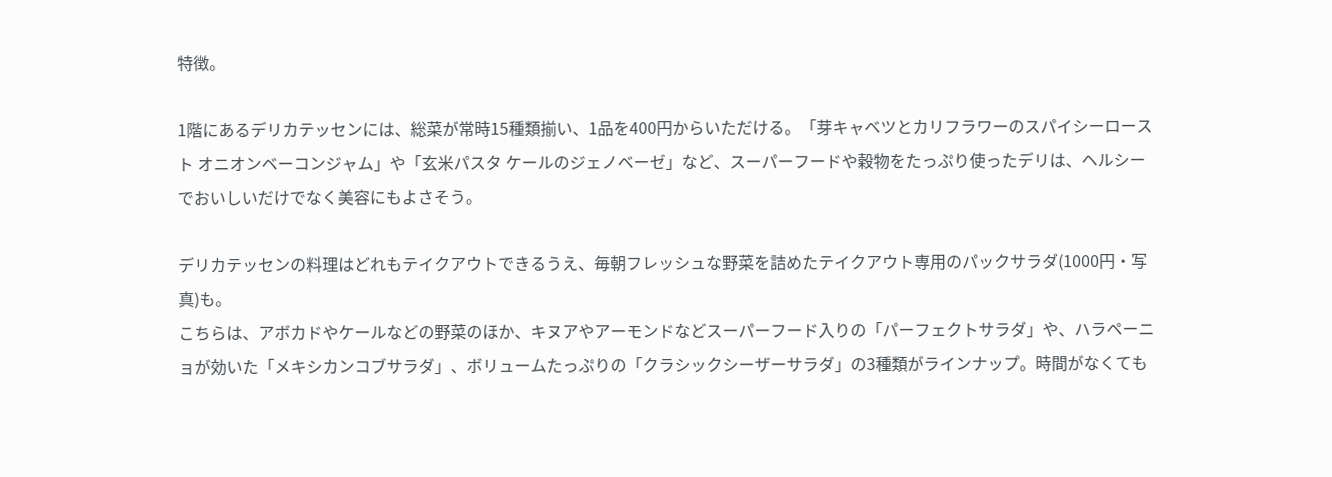特徴。

1階にあるデリカテッセンには、総菜が常時15種類揃い、1品を400円からいただける。「芽キャベツとカリフラワーのスパイシーロースト オニオンベーコンジャム」や「玄米パスタ ケールのジェノベーゼ」など、スーパーフードや穀物をたっぷり使ったデリは、ヘルシーでおいしいだけでなく美容にもよさそう。

デリカテッセンの料理はどれもテイクアウトできるうえ、毎朝フレッシュな野菜を詰めたテイクアウト専用のパックサラダ(1000円・写真)も。
こちらは、アボカドやケールなどの野菜のほか、キヌアやアーモンドなどスーパーフード入りの「パーフェクトサラダ」や、ハラペーニョが効いた「メキシカンコブサラダ」、ボリュームたっぷりの「クラシックシーザーサラダ」の3種類がラインナップ。時間がなくても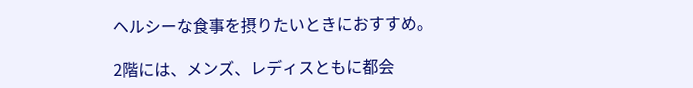ヘルシーな食事を摂りたいときにおすすめ。

2階には、メンズ、レディスともに都会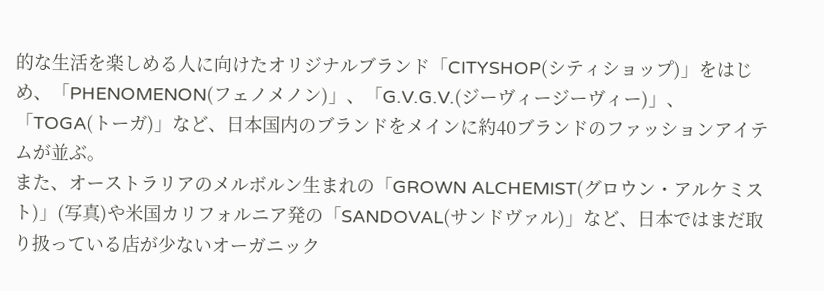的な生活を楽しめる人に向けたオリジナルブランド「CITYSHOP(シティショップ)」をはじめ、「PHENOMENON(フェノメノン)」、「G.V.G.V.(ジーヴィージーヴィー)」、「TOGA(トーガ)」など、日本国内のブランドをメインに約40ブランドのファッションアイテムが並ぶ。
また、オーストラリアのメルボルン生まれの「GROWN ALCHEMIST(グロウン・アルケミスト)」(写真)や米国カリフォルニア発の「SANDOVAL(サンドヴァル)」など、日本ではまだ取り扱っている店が少ないオーガニック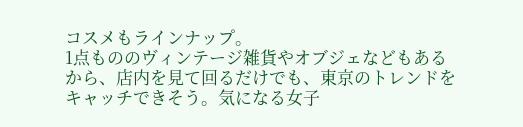コスメもラインナップ。
1点もののヴィンテージ雑貨やオブジェなどもあるから、店内を見て回るだけでも、東京のトレンドをキャッチできそう。気になる女子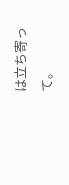は立ち寄って。